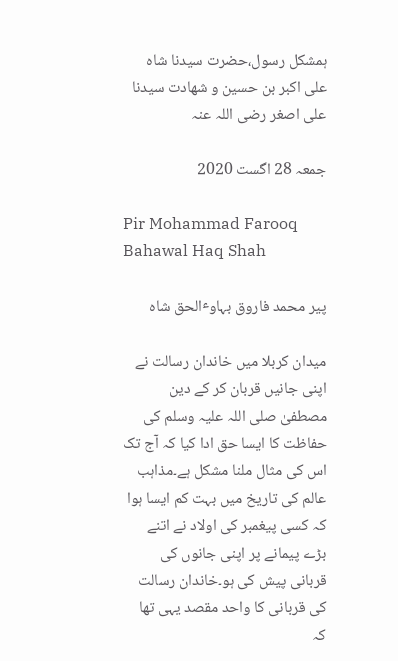ہمشکل رسول،حضرت سیدنا شاہ علی اکبر بن حسین و شھادت سیدنا علی اصغر رضی اللہ عنہ

جمعہ 28 اگست 2020

Pir Mohammad Farooq Bahawal Haq Shah

پیر محمد فاروق بہاوٴالحق شاہ

میدان کربلا میں خاندان رسالت نے اپنی جانیں قربان کر کے دین مصطفیٰ صلی اللہ علیہ وسلم کی حفاظت کا ایسا حق ادا کیا کہ آج تک اس کی مثال ملنا مشکل ہے۔مذاہب عالم کی تاریخ میں بہت کم ایسا ہوا کہ کسی پیغمبر کی اولاد نے اتنے بڑے پیمانے پر اپنی جانوں کی قربانی پیش کی ہو۔خاندان رسالت کی قربانی کا واحد مقصد یہی تھا کہ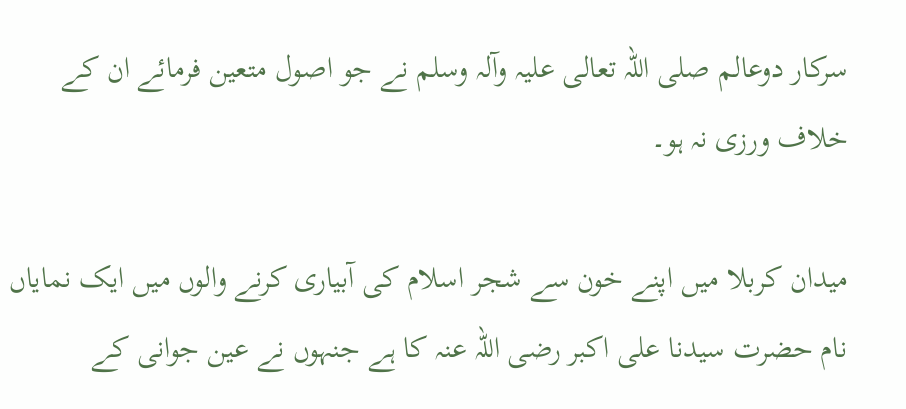سرکار دوعالم صلی اللہ تعالی علیہ وآلہ وسلم نے جو اصول متعین فرمائے ان کے خلاف ورزی نہ ہو۔

میدان کربلا میں اپنے خون سے شجر اسلام کی آبیاری کرنے والوں میں ایک نمایاں نام حضرت سیدنا علی اکبر رضی اللہ عنہ کا ہے جنہوں نے عین جوانی کے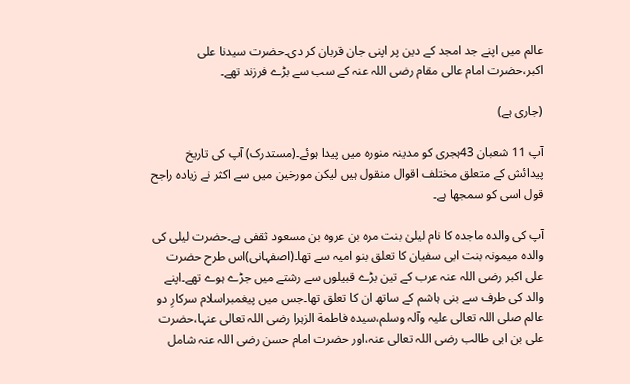عالم میں اپنے جد امجد کے دین پر اپنی جان قربان کر دی۔حضرت سیدنا علی اکبر،حضرت امام عالی مقام رضی اللہ عنہ کے سب سے بڑے فرزند تھے۔

(جاری ہے)

آپ 11 شعبان 43ہجری کو مدینہ منورہ میں پیدا ہوئے۔(مستدرک) آپ کی تاریخ پیدائش کے متعلق مختلف اقوال منقول ہیں لیکن مورخین میں سے اکثر نے زیادہ راجح قول اسی کو سمجھا ہے۔

آپ کی والدہ ماجدہ کا نام لیلیٰ بنت مرہ بن عروہ بن مسعود ثقفی ہے۔حضرت لیلی کی والدہ میمونہ بنت ابی سفیان کا تعلق بنو امیہ سے تھا۔(اصفہانی)اس طرح حضرت علی اکبر رضی اللہ عنہ عرب کے تین بڑے قبیلوں سے رشتے میں جڑے ہوے تھے۔اپنے والد کی طرف سے بنی ہاشم کے ساتھ ان کا تعلق تھا۔جس میں پیغمبراسلام سرکارِ دو عالم صلی اللہ تعالی علیہ وآلہ وسلم،سیدہ فاطمة الزہرا رضی اللہ تعالی عنہا،حضرت علی بن ابی طالب رضی اللہ تعالی عنہ،اور حضرت امام حسن رضی اللہ عنہ شامل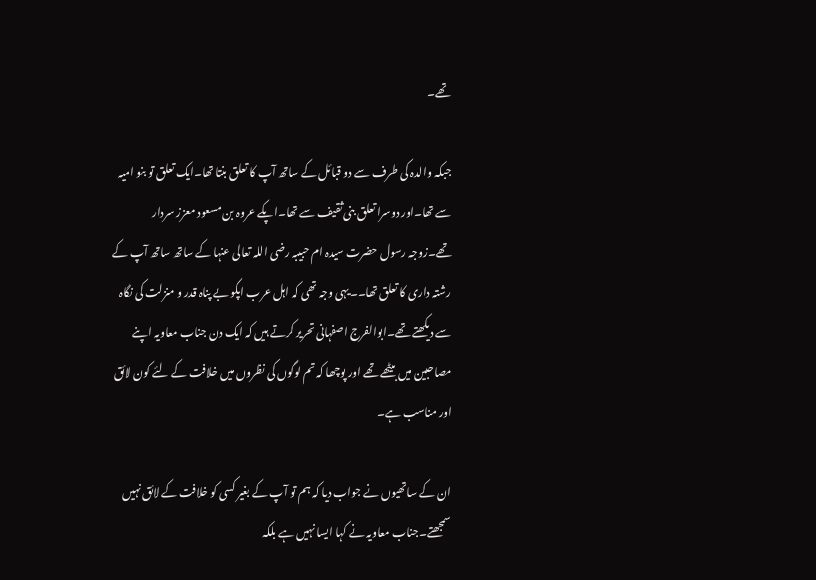تھے۔

جبکہ والدہ کی طرف سے دو قبائل کے ساتھ آپ کا تعلق بنتا تھا۔ایک تعلق تو بنو امیہ سے تھا۔اور دوسرا تعلق بنی ثقیف سے تھا۔اپکے عروہ بن مسعود معزز سردار تھے۔زوجہ رسول حضرت سیدہ ام حبیبہ رضی اللہ تعالی عنہا کے ساتھ ساتھ آپ کے رشتہ داری کا تعلق تھا۔۔یہی وجہ تھی کہ اہل عرب اپکو بے پناہ قدر و منزلت کی نگاہ سے دیکھتے تھے۔ابوالفرج اصفہانی تحریر کرتے ہیں کہ ایک دن جناب معاویہ اپنے مصاحبین میں بیٹھے تھے اور پوچھا کہ تم لوگوں کی نظروں میں خلافت کے لئے کون لائق اور مناسب ہے۔

ان کے ساتھیوں نے جواب دیا کہ ہم تو آپ کے بغیر کسی کو خلافت کے لائق نہیں سمجھتے۔جناب معاویہ نے کہا ایسا نہیں ہے بلکہ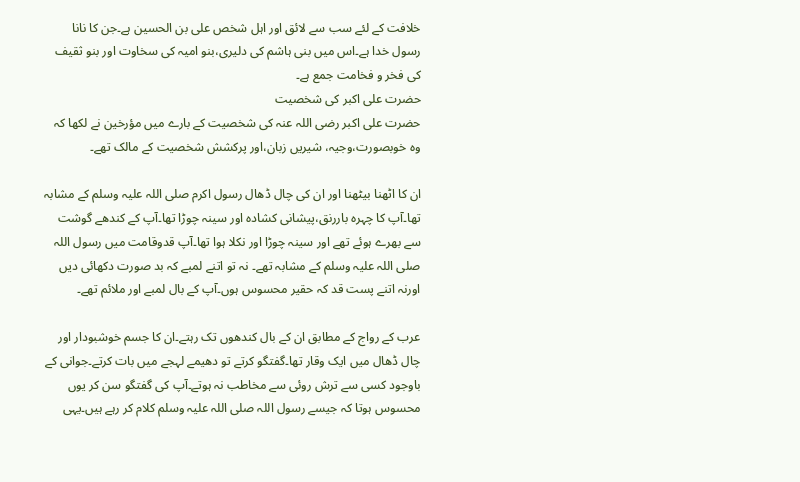خلافت کے لئے سب سے لائق اور اہل شخص علی بن الحسین ہے۔جن کا نانا رسول خدا ہے۔اس میں بنی ہاشم کی دلیری،بنو امیہ کی سخاوت اور بنو ثقیف کی فخر و فخامت جمع ہے۔
حضرت علی اکبر کی شخصیت
حضرت علی اکبر رضی اللہ عنہ کی شخصیت کے بارے میں مؤرخین نے لکھا کہ وہ خوبصورت،وجیہ، شیریں زبان،اور پرکشش شخصیت کے مالک تھے۔

ان کا اٹھنا بیٹھنا اور ان کی چال ڈھال رسول اکرم صلی اللہ علیہ وسلم کے مشابہ تھا۔آپ کا چہرہ باررنق،پیشانی کشادہ اور سینہ چوڑا تھا۔آپ کے کندھے گوشت سے بھرے ہوئے تھے اور سینہ چوڑا اور نکلا ہوا تھا۔آپ قدوقامت میں رسول اللہ صلی اللہ علیہ وسلم کے مشابہ تھے۔ نہ تو اتنے لمبے کہ بد صورت دکھائی دیں اورنہ اتنے پست قد کہ حقیر محسوس ہوں۔آپ کے بال لمبے اور ملائم تھے۔

عرب کے رواج کے مطابق ان کے بال کندھوں تک رہتے۔ان کا جسم خوشبودار اور چال ڈھال میں ایک وقار تھا۔گفتگو کرتے تو دھیمے لہجے میں بات کرتے۔جوانی کے باوجود کسی سے ترش روئی سے مخاطب نہ ہوتے۔آپ کی گفتگو سن کر یوں محسوس ہوتا کہ جیسے رسول اللہ صلی اللہ علیہ وسلم کلام کر رہے ہیں۔یہی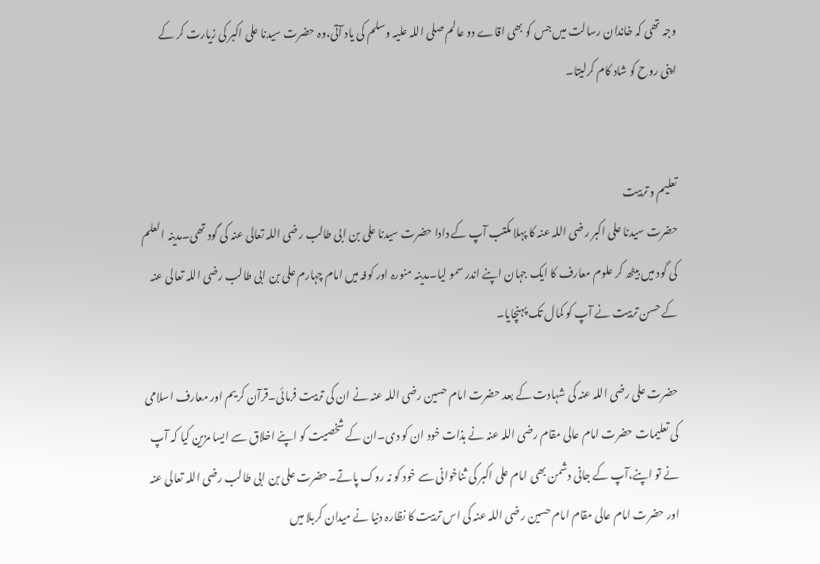وجہ تھی کہ خاندان رسالت میں جس کو بھی اقاے دو عالم صلی اللہ علیہ وسلم کی یاد آتی،وہ حضرت سیدنا علی اکبر کی زیارت کر کے اپنی روح کو شاد کام کرلیتا۔


تعلیم و تربیت
حضرت سیدنا علی اکبر رضی اللہ عنہ کا پہلا مکتب آپ کے دادا حضرت سیدنا علی بن ابی طالب رضی اللہ تعالی عنہ کی گود تھی۔مدینہ العلم کی گود میں بیٹھ کر علوم معارف کا ایک جہان اپنے اندر سمو لیا۔مدینہ منورہ اور کوفہ میں امام چہارم علی بن ابی طالب رضی اللہ تعالی عنہ کے حسن تربیت نے آپ کو کمال تک پہنچایا۔

حضرت علی رضی اللہ عنہ کی شہادت کے بعد حضرت امام حسین رضی اللہ عنہ نے ان کی تربیت فرمائی۔قرآن کریم اور معارف اسلامی کی تعلیمات حضرت امام عالی مقام رضی اللہ عنہ نے بذات خود ان کو دی۔ان کے شخصیت کو اپنے اخلاق سے ایسا مزین کیا کہ آپ نے تو اپنے،آپ کے جانی دشمن بھی امام علی اکبر کی ثناخوانی سے خود کو نہ روک پاتے۔حضرت علی بن ابی طالب رضی اللہ تعالی عنہ اور حضرت امام عالی مقام امام حسین رضی اللہ عنہ کی اس تربیت کا نظارہ دنیا نے میدان کربلا میں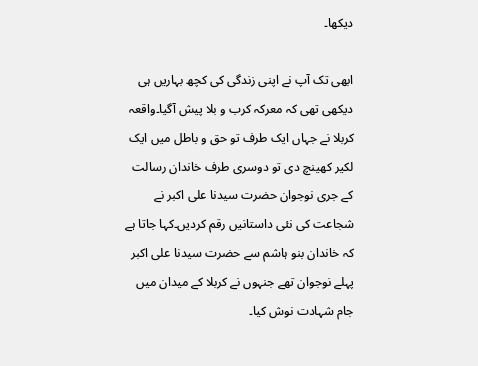دیکھا۔

ابھی تک آپ نے اپنی زندگی کی کچھ بہاریں ہی دیکھی تھی کہ معرکہ کرب و بلا پیش آگیا۔واقعہ کربلا نے جہاں ایک طرف تو حق و باطل میں ایک لکیر کھینچ دی تو دوسری طرف خاندان رسالت کے جری نوجوان حضرت سیدنا علی اکبر نے شجاعت کی نئی داستانیں رقم کردیں۔کہا جاتا ہے کہ خاندان بنو ہاشم سے حضرت سیدنا علی اکبر پہلے نوجوان تھے جنہوں نے کربلا کے میدان میں جام شہادت نوش کیا۔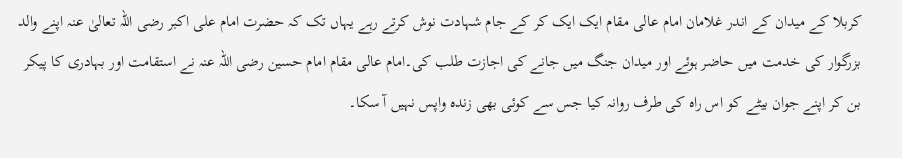کربلا کے میدان کے اندر غلامان امام عالی مقام ایک ایک کر کے جام شہادت نوش کرتے رہے یہاں تک کہ حضرت امام علی اکبر رضی اللہ تعالیٰ عنہ اپنے والد بزرگوار کی خدمت میں حاضر ہوئے اور میدان جنگ میں جانے کی اجازت طلب کی۔امام عالی مقام امام حسین رضی اللہ عنہ نے استقامت اور بہادری کا پیکر بن کر اپنے جوان بیٹے کو اس راہ کی طرف روانہ کیا جس سے کوئی بھی زندہ واپس نہیں آ سکا۔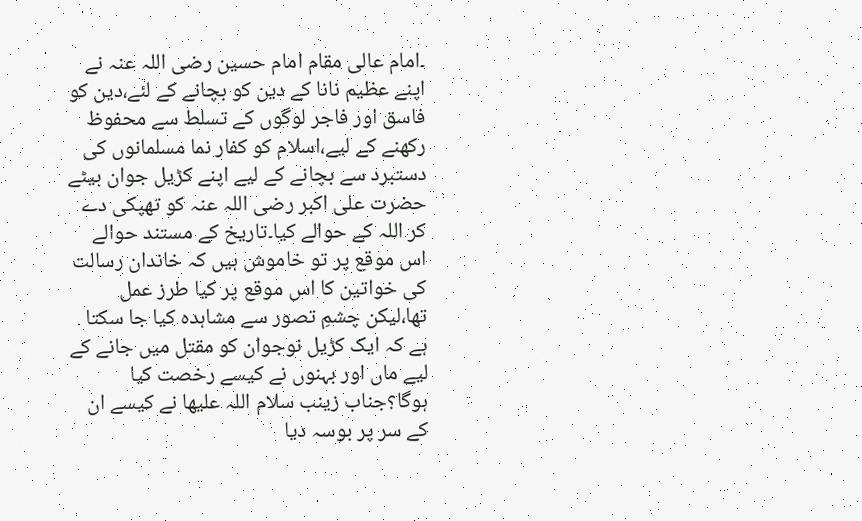۔امام عالی مقام امام حسین رضی اللہ عنہ نے اپنے عظیم نانا کے دین کو بچانے کے لئے،دین کو فاسق اور فاجر لوگوں کے تسلط سے محفوظ رکھنے کے لیے،اسلام کو کفار نما مسلمانوں کی دستبرد سے بچانے کے لیے اپنے کڑیل جوان بیٹے حضرت علی اکبر رضی اللہ عنہ کو تھپکی دے کر اللہ کے حوالے کیا۔تاریخ کے مستند حوالے اس موقع پر تو خاموش ہیں کہ خاندان رسالت کی خواتین کا اس موقع پر کیا طرز عمل تھا،لیکن چشمِ تصور سے مشاہدہ کیا جا سکتا ہے کہ ایک کڑیل نوجوان کو مقتل میں جانے کے لیے ماں اور بہنوں نے کیسے رخصت کیا ہوگا؟جناب زینب سلام اللہ علیھا نے کیسے ان کے سر پر بوسہ دیا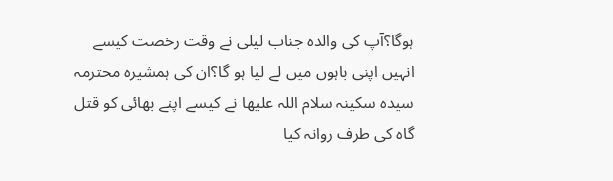ہوگا؟آپ کی والدہ جناب لیلی نے وقت رخصت کیسے انہیں اپنی باہوں میں لے لیا ہو گا؟ان کی ہمشیرہ محترمہ سیدہ سکینہ سلام اللہ علیھا نے کیسے اپنے بھائی کو قتل گاہ کی طرف روانہ کیا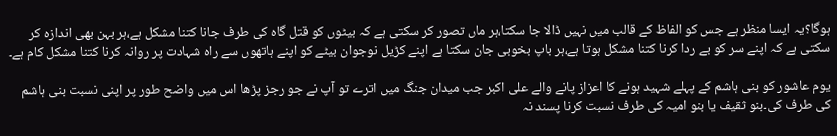ہوگا؟یہ ایسا منظر ہے جس کو الفاظ کے قالب میں نہیں ڈالا جا سکتا،ہر ماں تصور کر سکتی ہے کہ بیٹوں کو قتل گاہ کی طرف جانا کتنا مشکل ہے،ہر بہن بھی اندازہ کر سکتی ہے کہ اپنے سر کو بے ردا کرنا کتنا مشکل ہوتا ہے،ہر باپ بخوبی جان سکتا ہے اپنے کڑیل نوجوان بیٹے کو اپنے ہاتھوں سے راہ شہادت پر روانہ کرنا کتنا مشکل کام ہے۔

یوم عاشور کو بنی ہاشم کے پہلے شہید ہونے کا اعزاز پانے والے علی اکبر جب میدان جنگ میں اترے تو آپ نے جو رجز پڑھا اس میں واضح طور پر اپنی نسبت بنی ہاشم کی طرف کی۔بنو ثقیف یا بنو امیہ کی طرف نسبت کرنا پسند نہ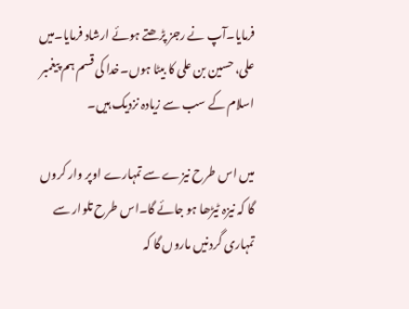فرمایا۔آپ نے رجز پڑھتے ہوئے ارشاد فرمایا۔میں علی، حسین بن علی کا بیٹا ہوں۔خدا کی قسم ہم پیغمبر اسلام کے سب سے زیادہ نزدیک ہیں۔

میں اس طرح نیزے سے تمہارے اوپر وار کروں گا کہ نیزہ ٹیڑھا ہو جائے گا۔اس طرح تلوار سے تمہاری گردنیں ماروں گا کہ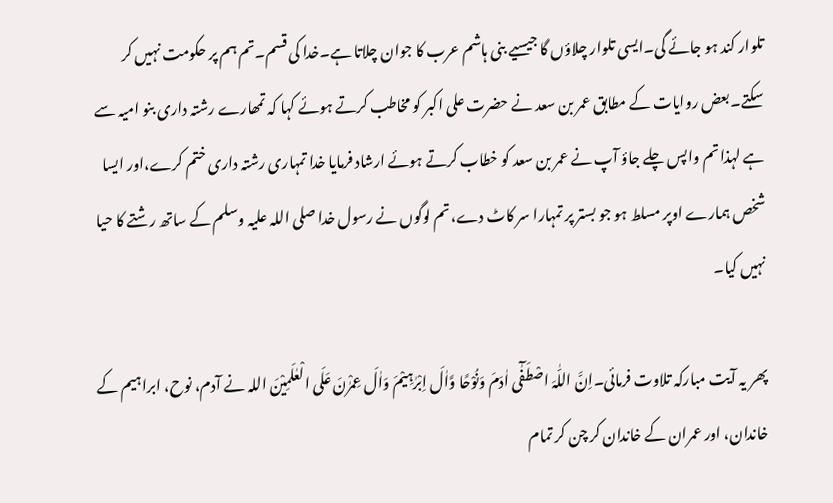تلوار کند ہو جائے گی۔ایسی تلوار چلاؤں گا جیسیے بنی ہاشم عرب کا جوان چلاتا ہے۔خدا کی قسم۔تم ہم پر حکومت نہیں کر سکتے۔بعض روایات کے مطابق عمر بن سعد نے حضرت علی اکبر کو مخاطب کرتے ہوئے کہا کہ تمھارے رشتہ داری بنو امیہ سے ہے لہذا تم واپس چلے جاؤ آپ نے عمر بن سعد کو خطاب کرتے ہوئے ارشاد فرمایا خدا تمہاری رشتہ داری ختم کرے،اور ایسا شخص ہمارے اوپر مسلط ہو جو بستر پر تمہارا سر کاٹ دے،تم لوگوں نے رسول خدا صلی اللہ علیہ وسلم کے ساتھ رشتے کا حیا نہیں کیا۔

پھر یہ آیت مبارکہ تلاوت فرمائی۔اِنَّ اللّٰہَ اصْطَفٰٓی اٰدَمَ وَنُوْحًا وَّاٰلَ اِبْرٰہِیْمَ وَاٰلَ عِمْرٰنَ عَلَی الْعٰلَمِیْنَ اللہ نے آدم، نوح، ابراہیم کے خاندان، اور عمران کے خاندان کر چن کر تمام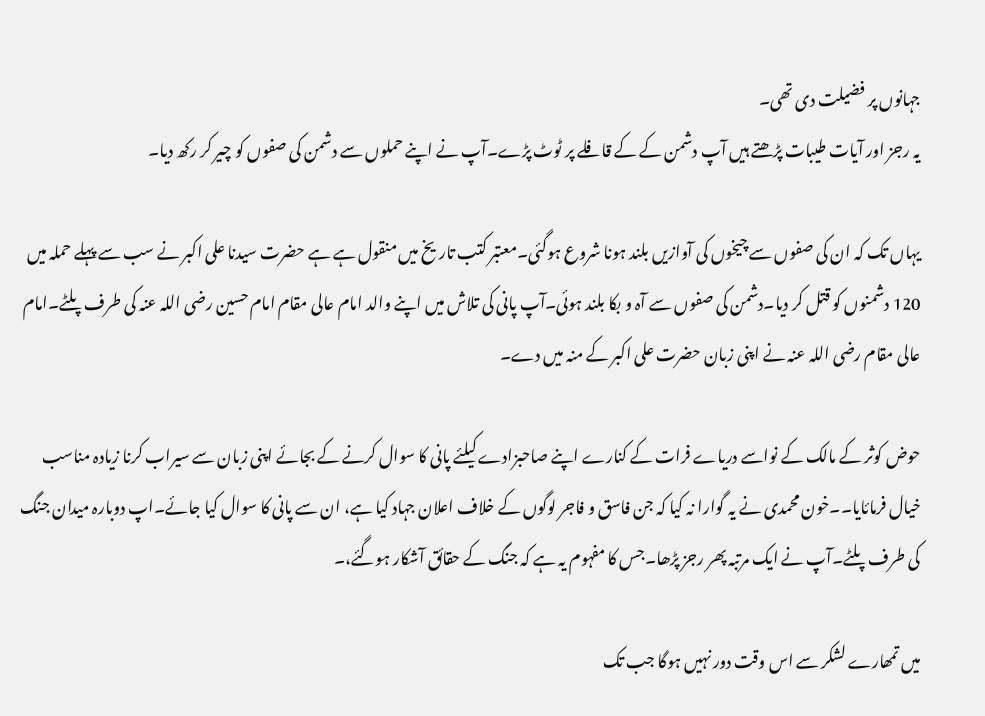جہانوں پر فضیلت دی تھی۔
یہ رجز اور آیات طیبات پڑھتے ہیں آپ دشمن کے کے قافلے پر ٹوٹ پڑے۔آپ نے اپنے حملوں سے دشمن کی صفوں کو چیر کر رکھ دیا۔

یہاں تک کہ ان کی صفوں سے چیخوں کی آوازیں بلند ہونا شروع ہوگئی۔معتبر کتب تاریخ میں منقول ہے ہے حضرت سیدنا علی اکبر نے سب سے پہلے حملہ میں 120 دشمنوں کو قتل کر دیا۔دشمن کی صفوں سے آہ و بکا بلند ہوئی۔آپ پانی کی تلاش میں اپنے والد امام عالی مقام امام حسین رضی اللہ عنہ کی طرف پلٹے۔امام عالی مقام رضی اللہ عنہ نے اپنی زبان حضرت علی اکبر کے منہ میں دے۔

حوض کوثر کے مالک کے نواسے دریاے فرات کے کنارے اپنے صاحبزادے کیلئے پانی کا سوال کرنے کے بجائے اپنی زبان سے سیراب کرنا زیادہ مناسب خیال فرمائایا۔۔خون محمدی نے یہ گوارا نہ کیا کہ جن فاسق و فاجر لوگوں کے خلاف اعلان جہاد کیا ہے، ان سے پانی کا سوال کیا جائے۔اپ دوبارہ میدان جنگ کی طرف پلٹے۔آپ نے ایک مرتبہ پھر رجز پڑھا۔جس کا مفہوم یہ ہے کہ جنگ کے حقائق آشکار ہوگئے،۔

میں تمھارے لشکر سے اس وقت دور نہیں ہوگا جب تک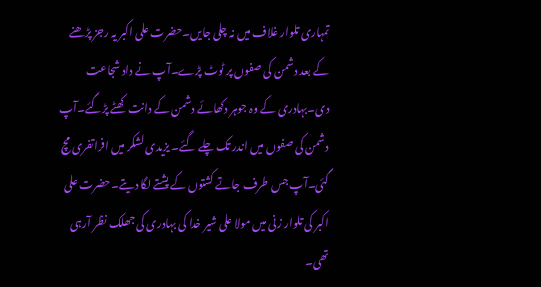تمہاری تلوار غلاف میں نہ چلی جایں۔حضرت علی اکبر یہ رجز پڑھنے کے بعد دشمن کی صفوں پر ٹوٹ پڑے۔آپ نے داد شجاعت دی۔بہادری کے وہ جوہر دکھائے دشمن کے دانت کھٹے پڑگئے۔آپ دشمن کی صفوں میں اندر تک چلے گئے۔ یزیدی لشکر میں افراتفری مچ گئی۔آپ جس طرف جاتے کشتوں کے پشتے لگا دیتے۔حضرت علی اکبر کی تلوار زنی میں مولا علی شیر خدا کی بہادری کی جھلک نظر آرہی تھی۔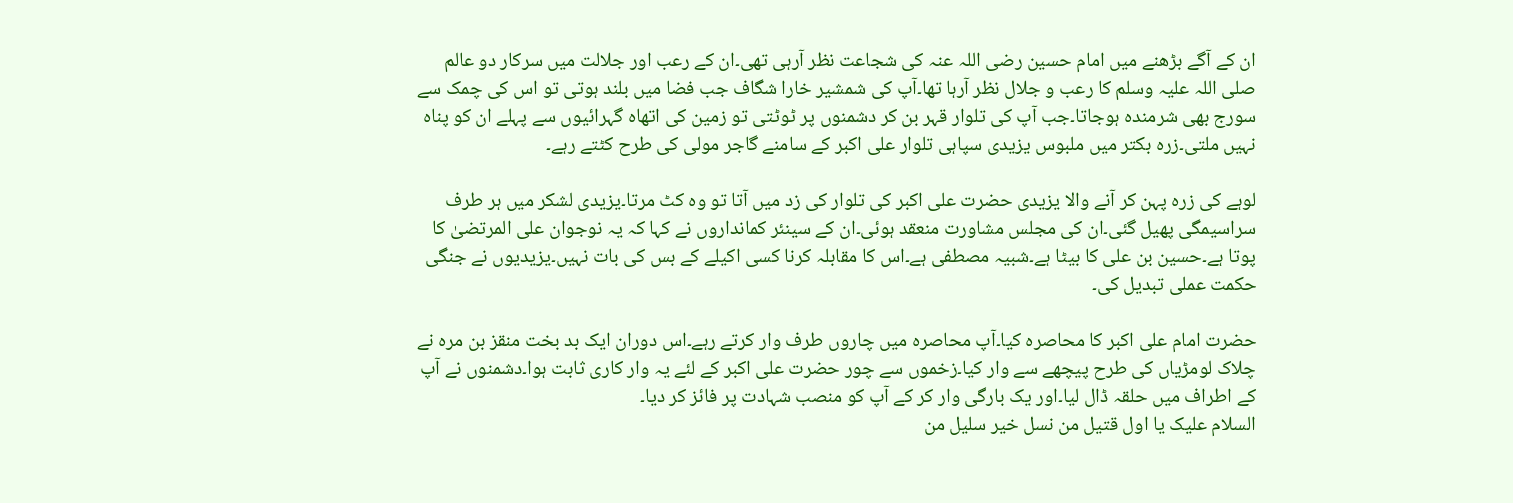ان کے آگے بڑھنے میں امام حسین رضی اللہ عنہ کی شجاعت نظر آرہی تھی۔ان کے رعب اور جلالت میں سرکار دو عالم صلی اللہ علیہ وسلم کا رعب و جلال نظر آرہا تھا۔آپ کی شمشیر خارا شگاف جب فضا میں بلند ہوتی تو اس کی چمک سے سورج بھی شرمندہ ہوجاتا۔جب آپ کی تلوار قہر بن کر دشمنوں پر ٹوٹتی تو زمین کی اتھاہ گہرائیوں سے پہلے ان کو پناہ نہیں ملتی۔زرہ بکتر میں ملبوس یزیدی سپاہی تلوار علی اکبر کے سامنے گاجر مولی کی طرح کٹتے رہے۔

لوہے کی زرہ پہن کر آنے والا یزیدی حضرت علی اکبر کی تلوار کی زد میں آتا تو وہ کٹ مرتا۔یزیدی لشکر میں ہر طرف سراسیمگی پھیل گئی۔ان کی مجلس مشاورت منعقد ہوئی۔ان کے سینئر کمانداروں نے کہا کہ یہ نوجوان علی المرتضیٰ کا پوتا ہے۔حسین بن علی کا بیٹا ہے۔شبیہ مصطفی ہے۔اس کا مقابلہ کرنا کسی اکیلے کے بس کی بات نہیں۔یزیدیوں نے جنگی حکمت عملی تبدیل کی۔

حضرت امام علی اکبر کا محاصرہ کیا۔آپ محاصرہ میں چاروں طرف وار کرتے رہے۔اس دوران ایک بد بخت منقز بن مرہ نے چلاک لومڑیاں کی طرح پیچھے سے وار کیا۔زخموں سے چور حضرت علی اکبر کے لئے یہ وار کاری ثابت ہوا۔دشمنوں نے آپ کے اطراف میں حلقہ ڈال لیا۔اور یک بارگی وار کر کے آپ کو منصب شہادت پر فائز کر دیا۔
السلام علیک یا اول قتیل من نسل خیر سلیل من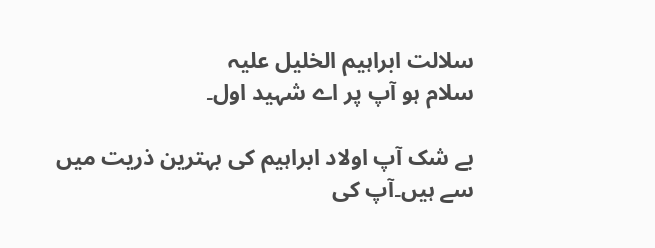سلالت ابراہیم الخلیل علیہ
سلام ہو آپ پر اے شہید اول۔

بے شک آپ اولاد ابراہیم کی بہترین ذریت میں سے ہیں۔آپ کی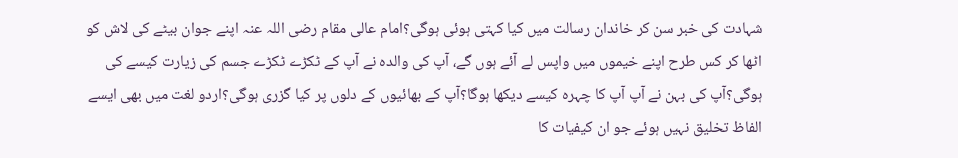شہادت کی خبر سن کر خاندان رسالت میں کیا کہتی ہوئی ہوگی؟امام عالی مقام رضی اللہ عنہ اپنے جوان بیٹے کی لاش کو اٹھا کر کس طرح اپنے خیموں میں واپس لے آئے ہوں گے، آپ کی والدہ نے آپ کے ٹکڑے ٹکڑے جسم کی زیارت کیسے کی ہوگی؟آپ کی بہن نے آپ آپ کا چہرہ کیسے دیکھا ہوگا؟آپ کے بھائیوں کے دلوں پر کیا گزری ہوگی؟اردو لغت میں بھی ایسے الفاظ تخلیق نہیں ہوئے جو ان کیفیات کا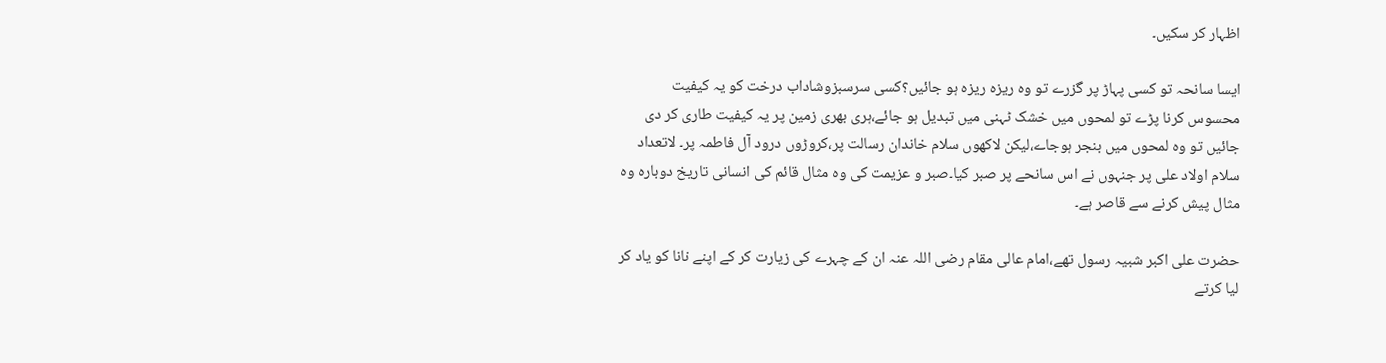اظہار کر سکیں۔

ایسا سانحہ تو کسی پہاڑ پر گزرے تو وہ ریزہ ریزہ ہو جائیں؟کسی سرسبزوشاداب درخت کو یہ کیفیت محسوس کرنا پڑے تو لمحوں میں خشک ٹہنی میں تبدیل ہو جائے،ہری بھری زمین پر یہ کیفیت طاری کر دی جائیں تو وہ لمحوں میں بنجر ہوجاے،لیکن لاکھوں سلام خاندان رسالت پر،کروڑوں درود آل فاطمہ پر۔ لاتعداد سلام اولاد علی پر جنہوں نے اس سانحے پر صبر کیا۔صبر و عزیمت کی وہ مثال قائم کی انسانی تاریخ دوبارہ وہ مثال پیش کرنے سے قاصر ہے۔

حضرت علی اکبر شبیہ رسول تھے،امام عالی مقام رضی اللہ عنہ ان کے چہرے کی زیارت کر کے اپنے نانا کو یاد کر لیا کرتے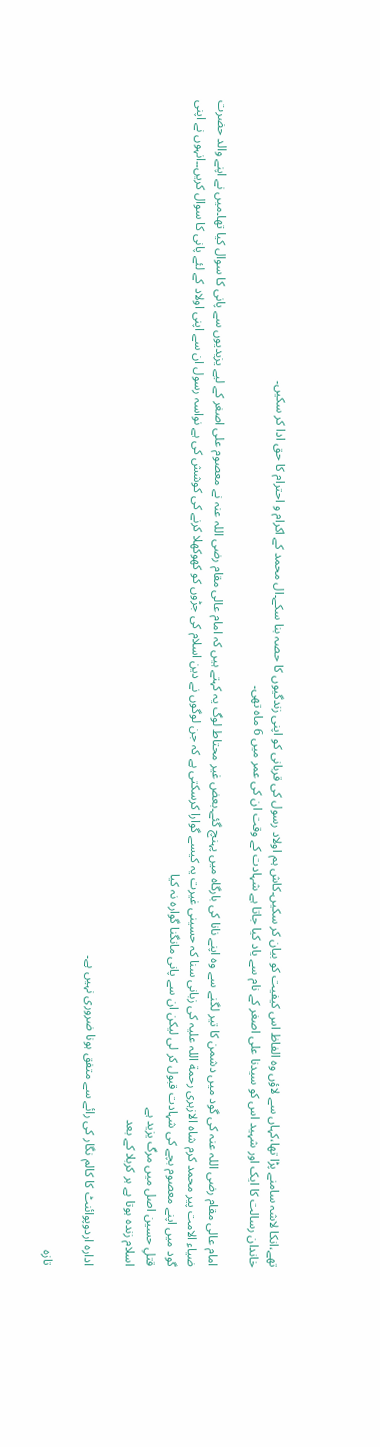تھے،انکا لاشہ سامنے پڑا تھا،کہاں سے لاؤں وہ الفاظ اس کیفیت کو بیان کر سکیں۔کاش ہم اولاد رسول کی قربانی کو اپنی زندگیوں کا حصہ بنا سکے۔ال محمد کے اکرام و احترام کا حق ادا کر سکیں۔
خاندان رسالت کا ایک اور شہید اس کو سیدنا علی اصغر کے نام سے یاد کیا جاتا ہے شہادت کے وقت ان کی عمر میں 6 ماہ تھی۔

امام عالی مقام رضی اللہ عنہ کی گود میں دشمن کا تیر لگنے سے وہ اپنے نانا کی بارگاہ میں پہنچ گئے۔بعض غیر محتاط لوگ یہ کہتے ہیں کہ امام عالی مقام رضی اللہ عنہ نے معصوم علی اصغر کے لیے یزیدیوں سے پانی کا سوال کیا تھا۔میں نے اپنے والد حضرت ضیاء الامت پیر محمد کرم شاہ الازہری رحمة اللہ علیہ کی زبانی سنا کہ حسینی غیرت یہ کیسے گوارا کرسکتی ہے کہ جن لوگوں نے دین اسلام کی جڑوں کو کھوکھلا کرنے کی کوشش کی ہے نواسہ رسول ان سے اپنی اولاد کے لئے پانی کا سوال کریں۔۔انہوں نے اپنی گود میں اپنے معصوم بچے کی شہادت قبول کر لی لیکن ان سے پانی مانگنا گوارہ نہ کیا
قتلِ حسین اصل میں مرگ یزید ہے
اسلام زندہ ہوتا ہے ہر کربلا کے بعد

ادارہ اردوپوائنٹ کا کالم نگار کی رائے سے متفق ہونا ضروری نہیں ہے۔

تازہ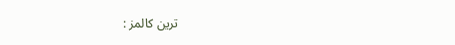ترین کالمز :